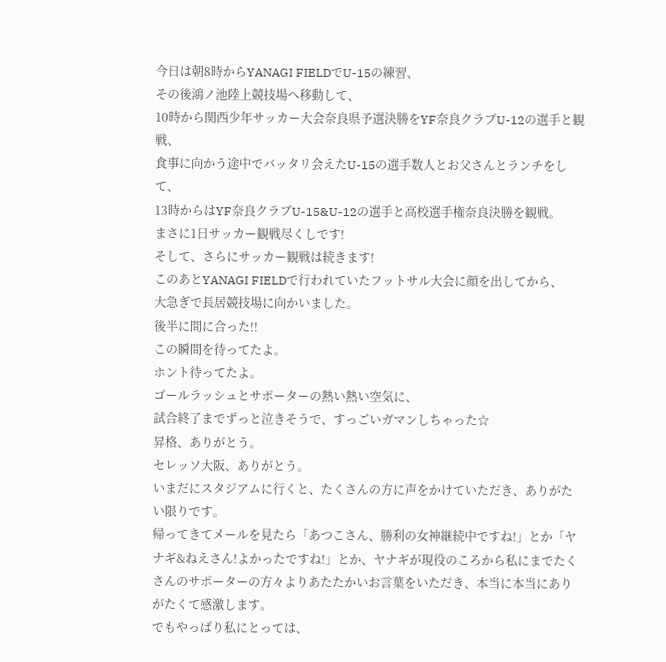今日は朝8時からYANAGI FIELDでU-15の練習、
その後鴻ノ池陸上競技場へ移動して、
10時から関西少年サッカー大会奈良県予選決勝をYF奈良クラブU-12の選手と観戦、
食事に向かう途中でバッタリ会えたU-15の選手数人とお父さんとランチをして、
13時からはYF奈良クラブU-15&U-12の選手と高校選手権奈良決勝を観戦。
まさに1日サッカー観戦尽くしです!
そして、さらにサッカー観戦は続きます!
このあとYANAGI FIELDで行われていたフットサル大会に顔を出してから、
大急ぎで長居競技場に向かいました。
後半に間に合った!!
この瞬間を待ってたよ。
ホント待ってたよ。
ゴールラッシュとサポーターの熱い熱い空気に、
試合終了までずっと泣きそうで、すっごいガマンしちゃった☆
昇格、ありがとう。
セレッソ大阪、ありがとう。
いまだにスタジアムに行くと、たくさんの方に声をかけていただき、ありがたい限りです。
帰ってきてメールを見たら「あつこさん、勝利の女神継続中ですね!」とか「ヤナギ&ねえさん!よかったですね!」とか、ヤナギが現役のころから私にまでたくさんのサポーターの方々よりあたたかいお言葉をいただき、本当に本当にありがたくて感激します。
でもやっぱり私にとっては、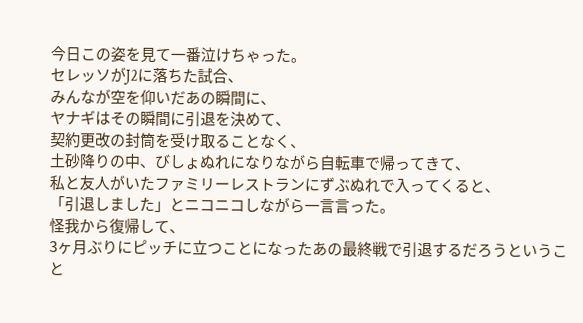今日この姿を見て一番泣けちゃった。
セレッソがJ2に落ちた試合、
みんなが空を仰いだあの瞬間に、
ヤナギはその瞬間に引退を決めて、
契約更改の封筒を受け取ることなく、
土砂降りの中、びしょぬれになりながら自転車で帰ってきて、
私と友人がいたファミリーレストランにずぶぬれで入ってくると、
「引退しました」とニコニコしながら一言言った。
怪我から復帰して、
3ヶ月ぶりにピッチに立つことになったあの最終戦で引退するだろうということ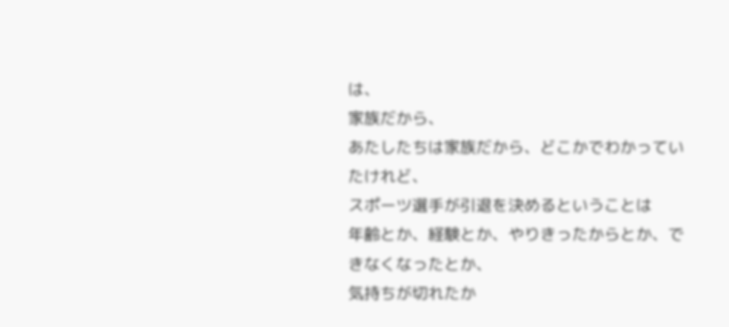は、
家族だから、
あたしたちは家族だから、どこかでわかっていたけれど、
スポーツ選手が引退を決めるということは
年齢とか、経験とか、やりきったからとか、できなくなったとか、
気持ちが切れたか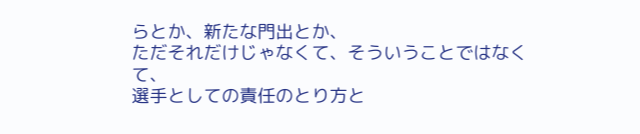らとか、新たな門出とか、
ただそれだけじゃなくて、そういうことではなくて、
選手としての責任のとり方と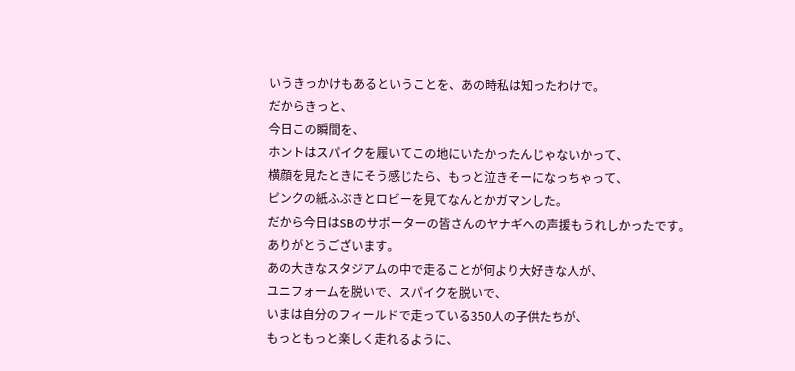いうきっかけもあるということを、あの時私は知ったわけで。
だからきっと、
今日この瞬間を、
ホントはスパイクを履いてこの地にいたかったんじゃないかって、
横顔を見たときにそう感じたら、もっと泣きそーになっちゃって、
ピンクの紙ふぶきとロビーを見てなんとかガマンした。
だから今日はSBのサポーターの皆さんのヤナギへの声援もうれしかったです。
ありがとうございます。
あの大きなスタジアムの中で走ることが何より大好きな人が、
ユニフォームを脱いで、スパイクを脱いで、
いまは自分のフィールドで走っている350人の子供たちが、
もっともっと楽しく走れるように、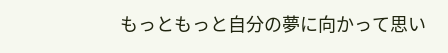もっともっと自分の夢に向かって思い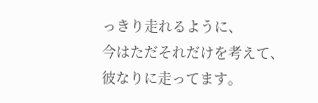っきり走れるように、
今はただそれだけを考えて、彼なりに走ってます。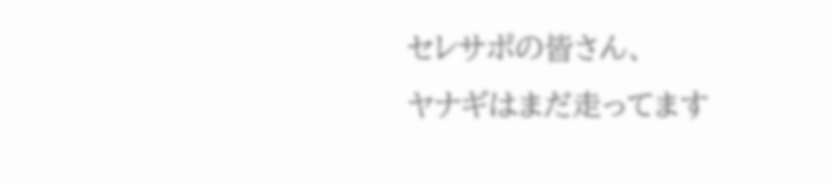セレサポの皆さん、
ヤナギはまだ走ってます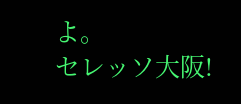よ。
セレッソ大阪!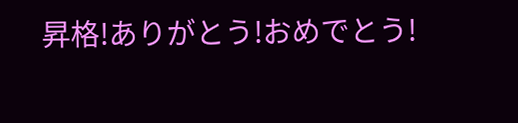昇格!ありがとう!おめでとう!